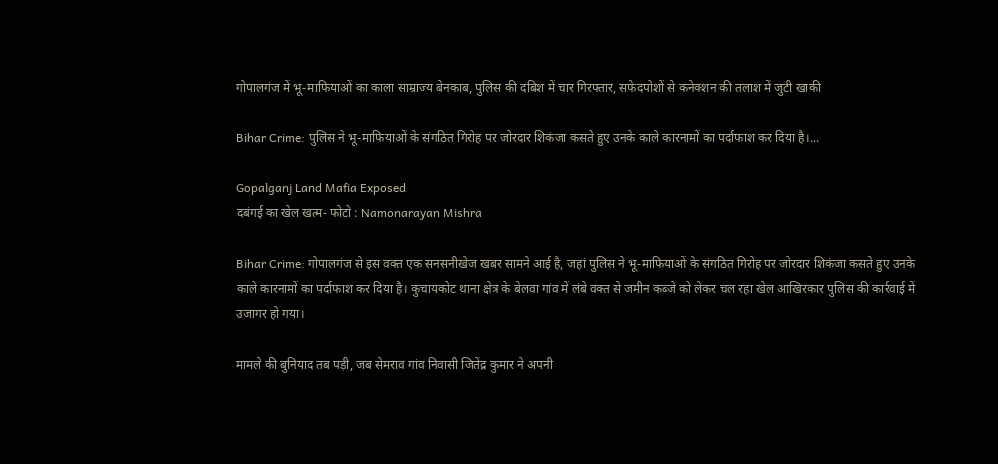गोपालगंज में भू-माफियाओं का काला साम्राज्य बेनकाब, पुलिस की दबिश में चार गिरफ्तार, सफेदपोशों से कनेक्शन की तलाश में जुटी खाकी

Bihar Crime: पुलिस ने भू-माफियाओं के संगठित गिरोह पर जोरदार शिकंजा कसते हुए उनके काले कारनामों का पर्दाफाश कर दिया है।...

Gopalganj Land Mafia Exposed
दबंगई का खेल खत्म- फोटो : Namonarayan Mishra

Bihar Crime: गोपालगंज से इस वक्त एक सनसनीखेज खबर सामने आई है, जहां पुलिस ने भू-माफियाओं के संगठित गिरोह पर जोरदार शिकंजा कसते हुए उनके काले कारनामों का पर्दाफाश कर दिया है। कुचायकोट थाना क्षेत्र के बेलवा गांव में लंबे वक्त से जमीन कब्जे को लेकर चल रहा खेल आखिरकार पुलिस की कार्रवाई में उजागर हो गया।

मामले की बुनियाद तब पड़ी, जब सेमराव गांव निवासी जितेंद्र कुमार ने अपनी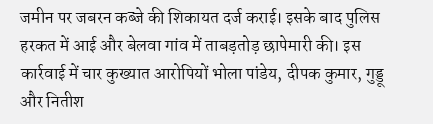जमीन पर जबरन कब्जे की शिकायत दर्ज कराई। इसके बाद पुलिस हरकत में आई और बेलवा गांव में ताबड़तोड़ छापेमारी की। इस कार्रवाई में चार कुख्यात आरोपियों भोला पांडेय, दीपक कुमार, गुड्डू और नितीश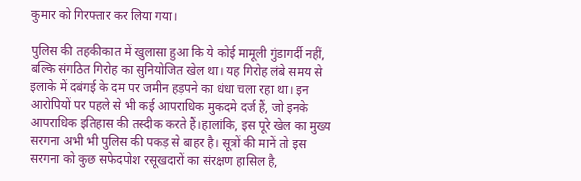कुमार को गिरफ्तार कर लिया गया।

पुलिस की तहकीकात में खुलासा हुआ कि ये कोई मामूली गुंडागर्दी नहीं, बल्कि संगठित गिरोह का सुनियोजित खेल था। यह गिरोह लंबे समय से इलाके में दबंगई के दम पर जमीन हड़पने का धंधा चला रहा था। इन आरोपियों पर पहले से भी कई आपराधिक मुकदमे दर्ज हैं, जो इनके आपराधिक इतिहास की तस्दीक करते हैं।हालांकि, इस पूरे खेल का मुख्य सरगना अभी भी पुलिस की पकड़ से बाहर है। सूत्रों की मानें तो इस सरगना को कुछ सफेदपोश रसूखदारों का संरक्षण हासिल है,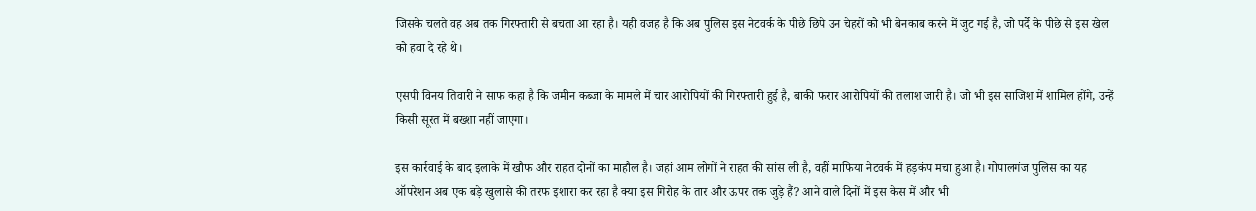जिसके चलते वह अब तक गिरफ्तारी से बचता आ रहा है। यही वजह है कि अब पुलिस इस नेटवर्क के पीछे छिपे उन चेहरों को भी बेनकाब करने में जुट गई है, जो पर्दे के पीछे से इस खेल को हवा दे रहे थे।

एसपी विनय तिवारी ने साफ कहा है कि जमीन कब्जा के मामले में चार आरोपियों की गिरफ्तारी हुई है, बाकी फरार आरोपियों की तलाश जारी है। जो भी इस साजिश में शामिल होंगे, उन्हें किसी सूरत में बख्शा नहीं जाएगा।

इस कार्रवाई के बाद इलाके में खौफ और राहत दोनों का माहौल है। जहां आम लोगों ने राहत की सांस ली है, वहीं माफिया नेटवर्क में हड़कंप मचा हुआ है। गोपालगंज पुलिस का यह ऑपरेशन अब एक बड़े खुलासे की तरफ इशारा कर रहा है क्या इस गिरोह के तार और ऊपर तक जुड़े हैं? आने वाले दिनों में इस केस में और भी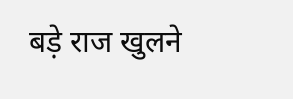बड़े राज खुलने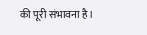की पूरी संभावना है।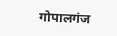गोपालगंज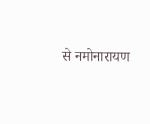से नमोनारायण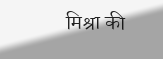मिश्रा की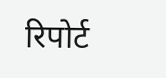रिपोर्ट